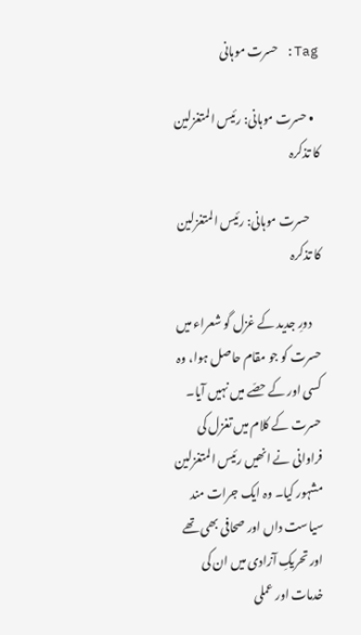Tag: حسرت موہانی

  • حسرت موہانی: رئیس المتغزلین کا تذکرہ

    حسرت موہانی: رئیس المتغزلین کا تذکرہ

    دورِ جدید کے غزل گو شعراء میں حسرت کو جو مقام حاصل ہوا، وہ کسی اور کے حصّے میں نہیں آیا۔ حسرت کے کلام میں تغزل کی فراوانی نے انھیں رئیس المتغزلین مشہور کیا۔ وہ ایک جرات مند سیاست داں اور صحافی بھی تھے اور تحریکِ آزادی میں ان کی خدمات اور عملی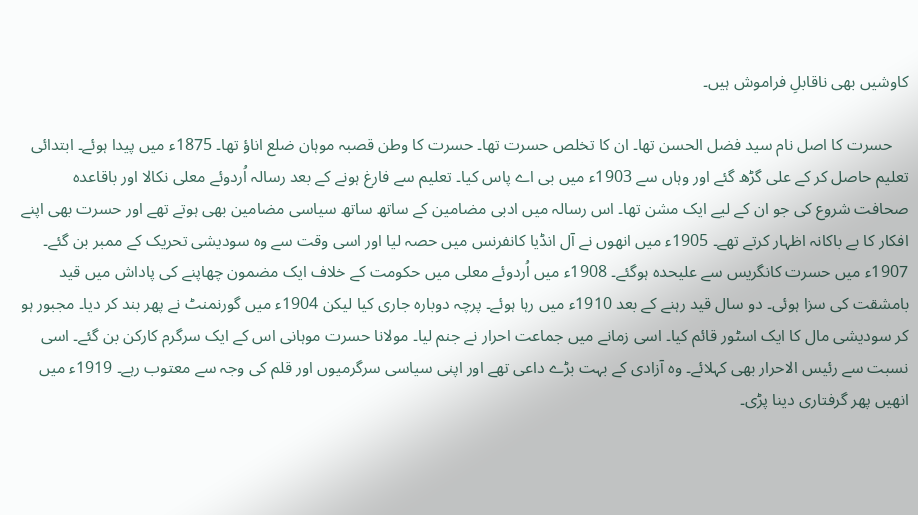کاوشیں بھی ناقابلِ فراموش ہیں۔

    حسرت کا اصل نام سید فضل الحسن تھا۔ ان کا تخلص حسرت تھا۔ حسرت کا وطن قصبہ موہان ضلع اناؤ تھا۔ 1875ء میں پیدا ہوئے۔ ابتدائی تعلیم حاصل کر کے علی گڑھ گئے اور وہاں سے 1903ء میں بی اے پاس کیا۔ تعلیم سے فارغ ہونے کے بعد رسالہ اُردوئے معلی نکالا اور باقاعدہ صحافت شروع کی جو ان کے لیے ایک مشن تھا۔ اس رسالہ میں ادبی مضامین کے ساتھ ساتھ سیاسی مضامین بھی ہوتے تھے اور حسرت بھی اپنے افکار کا بے باکانہ اظہار کرتے تھے۔ 1905ء میں انھوں نے آل انڈیا کانفرنس میں حصہ لیا اور اسی وقت سے وہ سودیشی تحریک کے ممبر بن گئے۔ 1907ء میں حسرت کانگریس سے علیحدہ ہوگئے۔ 1908ء میں اُردوئے معلی میں حکومت کے خلاف ایک مضمون چھاپنے کی پاداش میں قید بامشقت کی سزا ہوئی۔ دو سال قید رہنے کے بعد 1910ء میں رہا ہوئے۔ پرچہ دوبارہ جاری کیا لیکن 1904ء میں گورنمنٹ نے پھر بند کر دیا۔ مجبور ہو کر سودیشی مال کا ایک اسٹور قائم کیا۔ اسی زمانے میں جماعت احرار نے جنم لیا۔ مولانا حسرت موہانی اس کے ایک سرگرم کارکن بن گئے۔ اسی نسبت سے رئیس الاحرار بھی کہلائے۔ وہ آزادی کے بہت بڑے داعی تھے اور اپنی سیاسی سرگرمیوں اور قلم کی وجہ سے معتوب رہے۔ 1919ء میں انھیں پھر گرفتاری دینا پڑی۔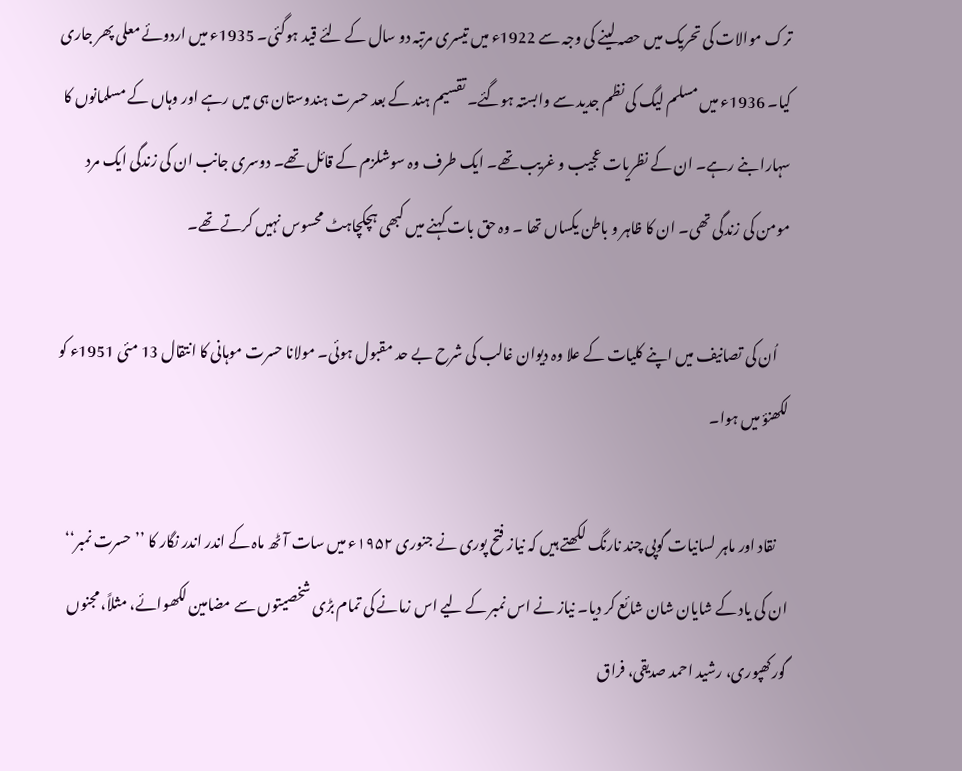ترک موالات کی تحریک میں حصہ لینے کی وجہ سے 1922ء میں تیسری مرتبہ دو سال کے لئے قید ہوگئی۔ 1935ء میں اردوئے معلی پھر جاری کیا۔ 1936ء میں مسلم لیگ کی نظم جدید سے وابستہ ہوگئے۔ تقسیم ہند کے بعد حسرت ہندوستان ہی میں رہے اور وہاں کے مسلمانوں کا سہارا بنے رہے۔ ان کے نظریات عجیب و غریب تھے۔ ایک طرف وہ سوشلزم کے قائل تھے۔ دوسری جانب ان کی زندگی ایک مرد مومن کی زندگی تھی۔ ان کا ظاہر و باطن یکساں تھا ۔ وہ حق بات کہنے میں کبھی ہچکچاہٹ محسوس نہیں کرتے تھے۔

    اُن کی تصانیف میں اپنے کلیات کے علا وہ دیوان غالب کی شرح بے حد مقبول ہوئی۔ مولانا حسرت موہانی کا انتقال 13 مئی 1951ء کو لکھنؤ میں ہوا۔

    نقاد اور ماہر لسانیات گوپی چند نارنگ لکھتے ہیں کہ نیاز فتح پوری نے جنوری ۱۹۵۲ء میں سات آٹھ ماہ کے اندر اندر نگار کا ’’حسرت نمبر‘‘ ان کی یاد کے شایان شان شائع کر دیا۔ نیاز نے اس نمبر کے لیے اس زمانے کی تمام بڑی شخصیتوں سے مضامین لکھوائے، مثلاً، مجنوں گورکھپوری، رشید احمد صدیقی، فراق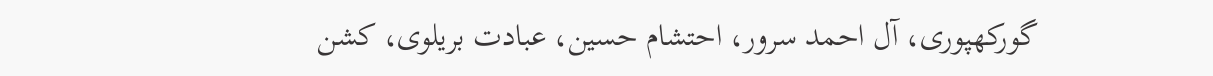گورکھپوری، آل احمد سرور، احتشام حسین، عبادت بریلوی، کشن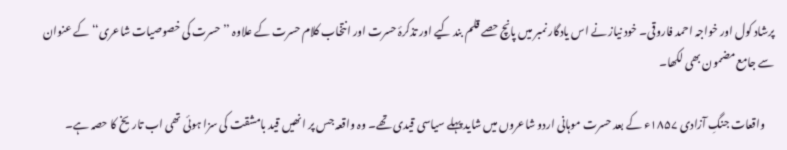پرشاد کول اور خواجہ احمد فاروقی۔ خود نیاز نے اس یادگار نمبر میں پانچ حصے قلم بند کیے اور تذکرۂ حسرت اور انتخاب کلام حسرت کے علاوہ ’’حسرت کی خصوصیات شاعری‘‘ کے عنوان سے جامع مضمون بھی لکھا۔

    واقعات جنگِ آزادی ۱۸۵۷ء کے بعد حسرت موہانی اردو شاعروں میں شاید پہلے سیاسی قیدی تھے۔ وہ واقعہ جس پر انھیں قید بامشقت کی سزا ہوئی تھی اب تاریخ کا حصہ ہے۔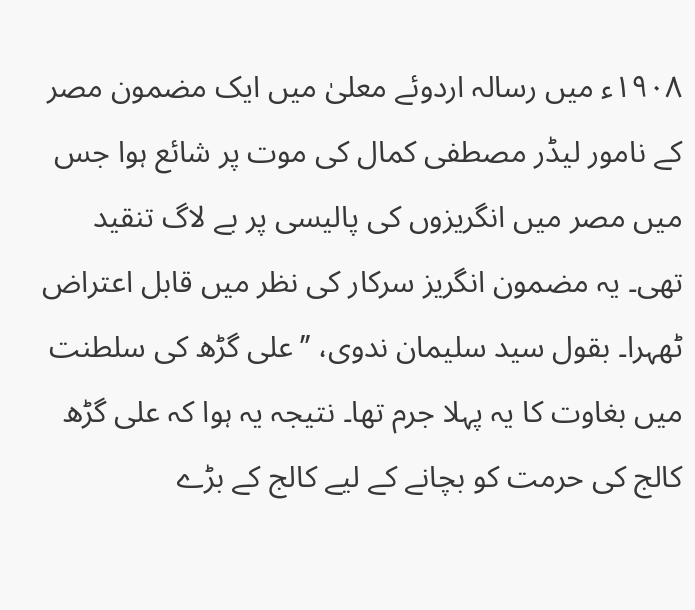۱۹۰۸ء میں رسالہ اردوئے معلیٰ میں ایک مضمون مصر کے نامور لیڈر مصطفی کمال کی موت پر شائع ہوا جس میں مصر میں انگریزوں کی پالیسی پر بے لاگ تنقید تھی۔ یہ مضمون انگریز سرکار کی نظر میں قابل اعتراض ٹھہرا۔ بقول سید سلیمان ندوی، ’’علی گڑھ کی سلطنت میں بغاوت کا یہ پہلا جرم تھا۔ نتیجہ یہ ہوا کہ علی گڑھ کالج کی حرمت کو بچانے کے لیے کالج کے بڑے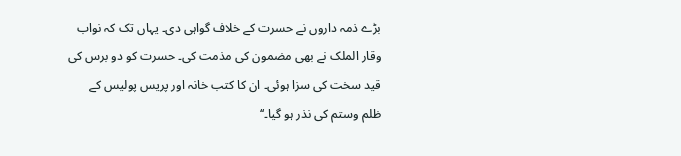بڑے ذمہ داروں نے حسرت کے خلاف گواہی دی۔ یہاں تک کہ نواب وقار الملک نے بھی مضمون کی مذمت کی۔ حسرت کو دو برس کی قید سخت کی سزا ہوئی۔ ان کا کتب خانہ اور پریس پولیس کے ظلم وستم کی نذر ہو گیا۔‘‘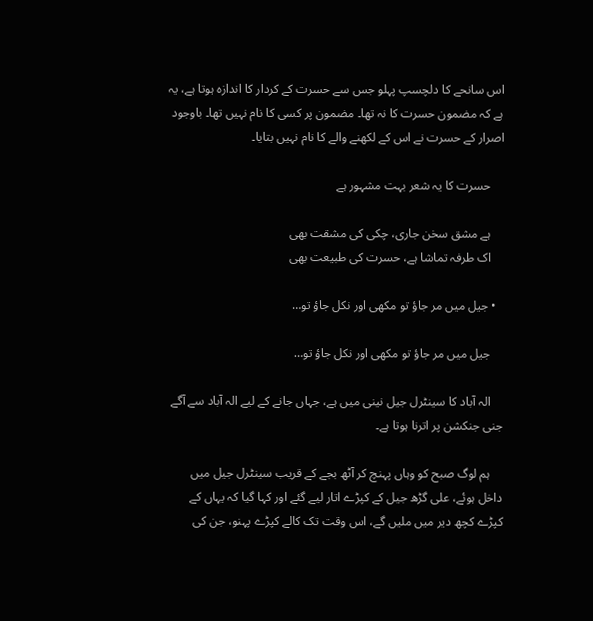اس سانحے کا دلچسپ پہلو جس سے حسرت کے کردار کا اندازہ ہوتا ہے، یہ ہے کہ مضمون حسرت کا نہ تھا۔ مضمون پر کسی کا نام نہیں تھا۔ باوجود اصرار کے حسرت نے اس کے لکھنے والے کا نام نہیں بتایا۔

    حسرت کا یہ شعر بہت مشہور ہے

    ہے مشق سخن جاری، چکی کی مشقت بھی
    اک طرفہ تماشا ہے، حسرت کی طبیعت بھی

  • جیل میں مر جاؤ تو مکھی اور نکل جاؤ تو…

    جیل میں مر جاؤ تو مکھی اور نکل جاؤ تو…

    الہ آباد کا سینٹرل جیل نینی میں ہے، جہاں جانے کے لیے الہ آباد سے آگے جنی جنکشن پر اترنا ہوتا ہے۔

    ہم لوگ صبح کو وہاں پہنچ کر آٹھ بجے کے قریب سینٹرل جیل میں داخل ہوئے، علی گڑھ جیل کے کپڑے اتار لیے گئے اور کہا گیا کہ یہاں کے کپڑے کچھ دیر میں ملیں گے، اس وقت تک کالے کپڑے پہنو، جن کی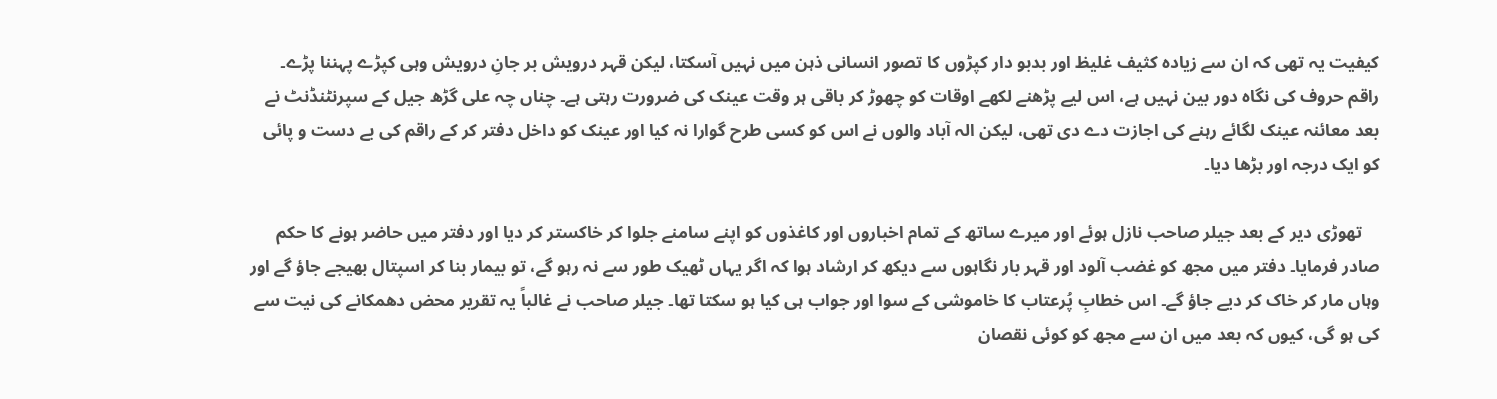کیفیت یہ تھی کہ ان سے زیادہ کثیف غلیظ اور بدبو دار کپڑوں کا تصور انسانی ذہن میں نہیں آسکتا، لیکن قہر درویش بر جانِ درویش وہی کپڑے پہننا پڑے۔ راقم حروف کی نگاہ دور بین نہیں ہے، اس لیے پڑھنے لکھے اوقات کو چھوڑ کر باقی ہر وقت عینک کی ضرورت رہتی ہے۔ چناں چہ علی گڑھ جیل کے سپرنٹنڈنٹ نے بعد معائنہ عینک لگائے رہنے کی اجازت دے دی تھی، لیکن الہ آباد والوں نے اس کو کسی طرح گوارا نہ کیا اور عینک کو داخل دفتر کر کے راقم کی بے دست و پائی کو ایک درجہ اور بڑھا دیا۔

    تھوڑی دیر کے بعد جیلر صاحب نازل ہوئے اور میرے ساتھ کے تمام اخباروں اور کاغذوں کو اپنے سامنے جلوا کر خاکستر کر دیا اور دفتر میں حاضر ہونے کا حکم صادر فرمایا۔ دفتر میں مجھ کو غضب آلود اور قہر بار نگاہوں سے دیکھ کر ارشاد ہوا کہ اگر یہاں ٹھیک طور سے نہ رہو گے، تو بیمار بنا کر اسپتال بھیجے جاؤ گے اور وہاں مار کر خاک کر دیے جاؤ گے۔ اس خطابِ پُرعتاب کا خاموشی کے سوا اور جواب ہی کیا ہو سکتا تھا۔ جیلر صاحب نے غالباً یہ تقریر محض دھمکانے کی نیت سے کی ہو گی، کیوں کہ بعد میں ان سے مجھ کو کوئی نقصان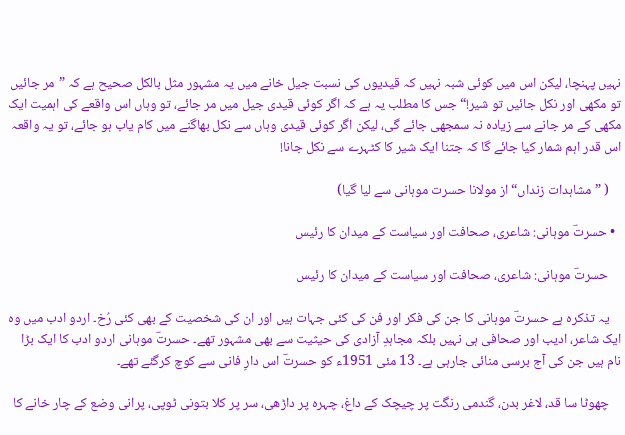نہیں پہنچا، لیکن اس میں کوئی شبہ نہیں کہ قیدیوں کی نسبت جیل خانے میں یہ مشہور مثل بالکل صحیح ہے کہ ”مر جائیں تو مکھی اور نکل جائیں تو شیر!“ جس کا مطلب یہ ہے کہ اگر کوئی قیدی جیل میں مر جائے، تو وہاں اس واقعے کی اہمیت ایک مکھی کے مر جانے سے زیادہ نہ سمجھی جائے گی، لیکن اگر کوئی قیدی وہاں سے نکل بھاگنے میں کام یاب ہو جائے، تو یہ واقعہ اس قدر اہم شمار کیا جائے گا کہ جتنا ایک شیر کا کٹہرے سے نکل جانا!

    ( ”مشاہدات زنداں“ از مولانا حسرت موہانی سے لیا گیا)

  • حسرتؔ موہانی: شاعری، صحافت اور سیاست کے میدان کا رئیس

    حسرتؔ موہانی: شاعری، صحافت اور سیاست کے میدان کا رئیس

    یہ تذکرہ ہے حسرتؔ موہانی کا جن کی فکر اور فن کی کئی جہات ہیں اور ان کی شخصیت کے بھی کئی رُخ۔ اردو ادب میں وہ ایک شاعر، ادیب اور صحافی ہی نہیں بلکہ مجاہدِ آزادی کی حیثیت سے بھی مشہور تھے۔ حسرتؔ موہانی اردو ادب کا ایک بڑا نام ہیں جن کی آج برسی منائی جارہی ہے۔ 13 مئی 1951ء کو حسرتؔ اس دارِ فانی سے کوچ کرگئے تھے۔

    چھوٹا سا قد، لاغر بدن، گندمی رنگت پر چیچک کے داغ، چہرہ پر داڑھی، سر پر کلا بتونی ٹوپی، پرانی وضع کے چار خانے کا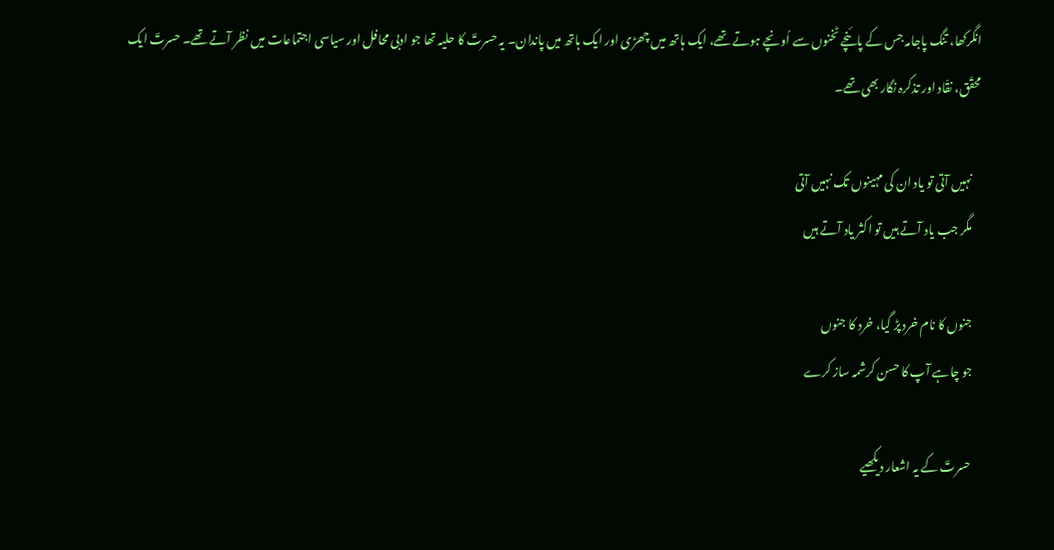انگرکھا، تنگ پاجامہ جس کے پائنچے ٹخنوں سے اُونچے ہوتے تھے، ایک ہاتھ میں چھڑی اور ایک ہاتھ میں پاندان۔ یہ حسرتؔ کا حلیہ تھا جو ادبی محافل اور سیاسی اجتماعات میں نظر آتے تھے۔ حسرتؔ ایک محقّق، نقّاد اور تذکرہ نگار بھی تھے۔

    نہیں آتی تو یاد ان کی مہینوں تک نہیں آتی
    مگر جب یاد آتے ہیں تو اکثر یاد آتے ہیں

    جنوں کا نام خرد پڑ گیا، خرد کا جنوں
    جو چاہے آپ کا حسن کرشمہ ساز کرے

    حسرتؔ کے یہ اشعار دیکھیے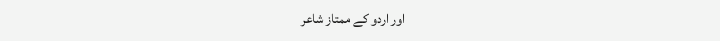اور اردو کے ممتاز شاعر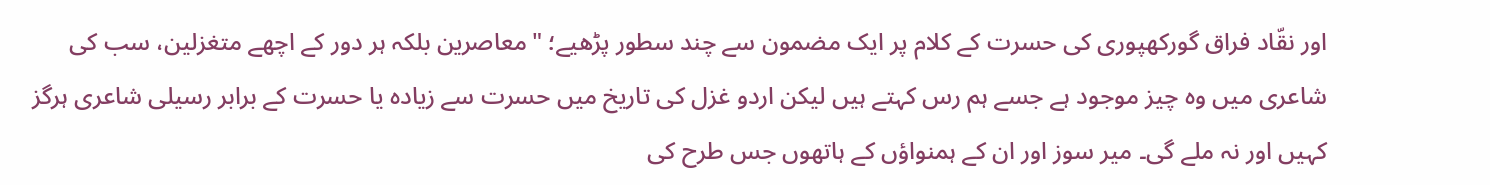اور نقّاد فراق گورکھپوری کی حسرت کے کلام پر ایک مضمون سے چند سطور پڑھیے؛ "معاصرین بلکہ ہر دور کے اچھے متغزلین، سب کی شاعری میں وہ چیز موجود ہے جسے ہم رس کہتے ہیں لیکن اردو غزل کی تاریخ میں حسرت سے زیادہ یا حسرت کے برابر رسیلی شاعری ہرگز کہیں اور نہ ملے گی۔ میر سوز اور ان کے ہمنواؤں کے ہاتھوں جس طرح کی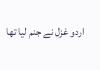اردو غزل نے جنم لیا تھا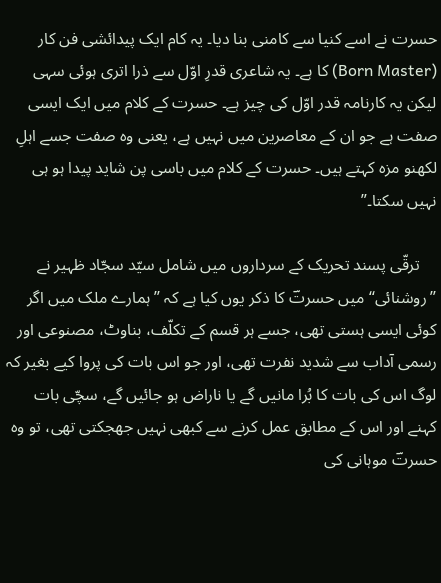حسرت نے اسے کنیا سے کامنی بنا دیا۔ یہ کام ایک پیدائشی فن کار (Born Master) کا ہے۔ یہ شاعری قدرِ اوّل سے ذرا اتری ہوئی سہی لیکن یہ کارنامہ قدر اوّل کی چیز ہے۔ حسرت کے کلام میں ایک ایسی صفت ہے جو ان کے معاصرین میں نہیں ہے، یعنی وہ صفت جسے اہلِ لکھنو مزہ کہتے ہیں۔ حسرت کے کلام میں باسی پن شاید پیدا ہو ہی نہیں سکتا۔”

    ترقّی پسند تحریک کے سرداروں میں شامل سیّد سجّاد ظہیر نے ’’روشنائی‘‘ میں حسرتؔ کا ذکر یوں کیا ہے کہ ’’ہمارے ملک میں اگر کوئی ایسی ہستی تھی، جسے ہر قسم کے تکلّف، بناوٹ، مصنوعی اور رسمی آداب سے شدید نفرت تھی، اور جو اس بات کی پروا کیے بغیر کہ لوگ اس کی بات کا بُرا مانیں گے یا ناراض ہو جائیں گے، سچّی بات کہنے اور اس کے مطابق عمل کرنے سے کبھی نہیں جھجکتی تھی، تو وہ حسرتؔ موہانی کی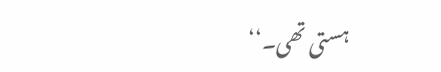ہستی تھی۔‘‘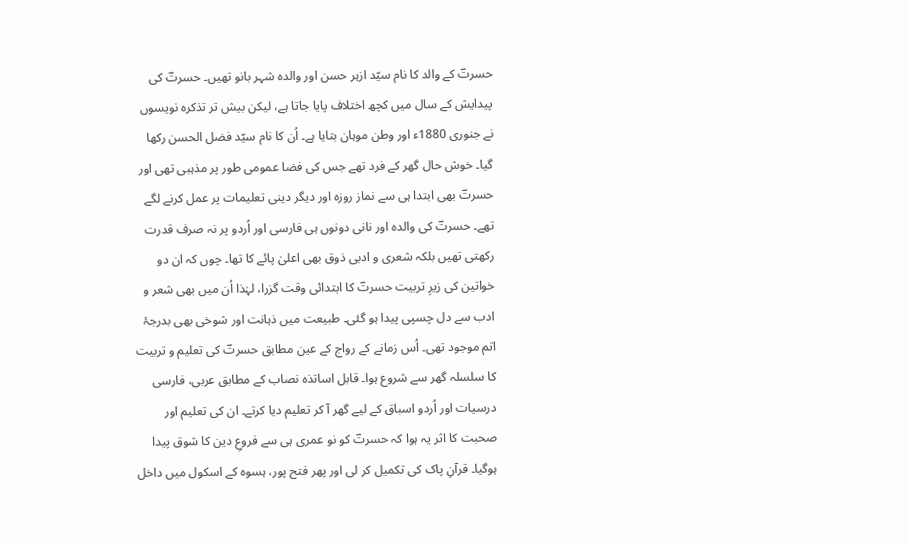حسرتؔ کے والد کا نام سیّد ازہر حسن اور والدہ شہر بانو تھیں۔ حسرتؔ کی پیدایش کے سال میں کچھ اختلاف پایا جاتا ہے، لیکن بیش تر تذکرہ نویسوں‌ نے جنوری 1880ء اور وطن موہان بتایا ہے۔ اُن کا نام سیّد فضل الحسن رکھا گیا۔ خوش حال گھر کے فرد تھے جس کی فضا عمومی طور پر مذہبی تھی اور حسرتؔ بھی ابتدا ہی سے نماز روزہ اور دیگر دینی تعلیمات پر عمل کرنے لگے تھے۔ حسرتؔ کی والدہ اور نانی دونوں ہی فارسی اور اُردو پر نہ صرف قدرت رکھتی تھیں بلکہ شعری و ادبی ذوق بھی اعلیٰ پائے کا تھا۔ چوں کہ ان دو خواتین کی زیرِ تربیت حسرتؔ کا ابتدائی وقت گزرا، لہٰذا اُن میں بھی شعر و ادب سے دل چسپی پیدا ہو گئی۔ طبیعت میں ذہانت اور شوخی بھی بدرجۂ اتم موجود تھی۔ اُس زمانے کے رواج کے عین مطابق حسرتؔ کی تعلیم و تربیت کا سلسلہ گھر سے شروع ہوا۔ قابل اساتذہ نصاب کے مطابق عربی، فارسی درسیات اور اُردو اسباق کے لیے گھر آ کر تعلیم دیا کرتے۔ ان کی تعلیم اور صحبت کا اثر یہ ہوا کہ حسرتؔ کو نو عمری ہی سے فروعِ دین کا شوق پیدا ہوگیا۔ قرآنِ پاک کی تکمیل کر لی اور پھر فتح پور، ہسوہ کے اسکول میں داخل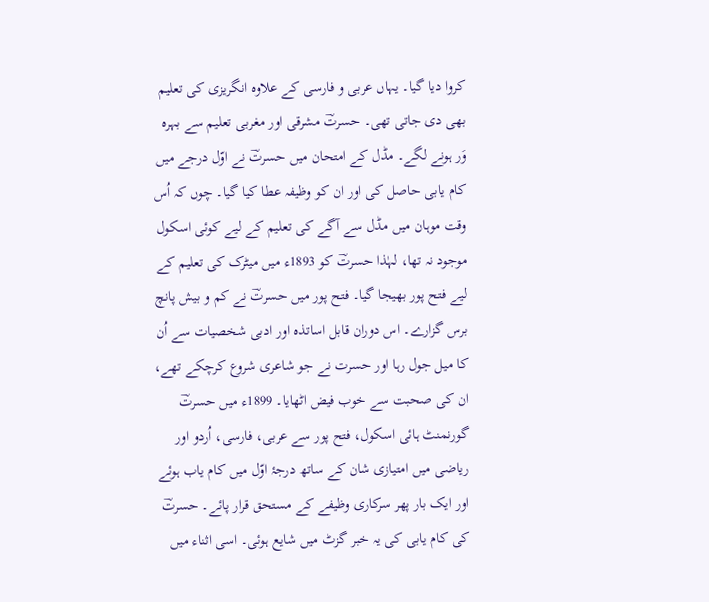کروا دیا گیا۔ یہاں عربی و فارسی کے علاوہ انگریزی کی تعلیم بھی دی جاتی تھی۔ حسرتؔ مشرقی اور مغربی تعلیم سے بہرہ وَر ہونے لگے۔ مڈل کے امتحان میں حسرتؔ نے اوّل درجے میں کام یابی حاصل کی اور ان کو وظیفہ عطا کیا گیا۔ چوں کہ اُس وقت موہان میں مڈل سے آگے کی تعلیم کے لیے کوئی اسکول موجود نہ تھا، لہٰذا حسرتؔ کو 1893ء میں میٹرک کی تعلیم کے لیے فتح پور بھیجا گیا۔ فتح پور میں حسرتؔ نے کم و بیش پانچ برس گزارے۔ اس دوران قابل اساتذہ اور ادبی شخصیات سے اُن کا میل جول رہا اور حسرت نے جو شاعری شروع کرچکے تھے، ان کی صحبت سے خوب فیض اٹھایا۔ 1899ء میں حسرتؔ گورنمنٹ ہائی اسکول، فتح پور سے عربی، فارسی، اُردو اور ریاضی میں امتیازی شان کے ساتھ درجۂ اوّل میں کام یاب ہوئے اور ایک بار پھر سرکاری وظیفے کے مستحق قرار پائے۔ حسرتؔ کی کام یابی کی یہ خبر گزٹ میں شایع ہوئی۔ اسی اثناء میں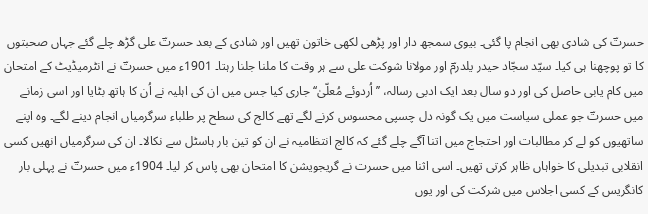حسرتؔ کی شادی بھی انجام پا گئی۔ بیوی سمجھ دار اور پڑھی لکھی خاتون تھیں اور شادی کے بعد حسرتؔ علی گڑھ چلے گئے جہاں صحبتوں کا تو پوچھنا ہی کیا۔ سیّد سجّاد حیدر یلدرمؔ اور مولانا شوکت علی سے ہر وقت کا ملنا جلنا رہتا۔ 1901ء میں حسرتؔ نے انٹرمیڈیٹ کے امتحان میں کام یابی حاصل کی اور دو سال بعد ایک ادبی رسالہ، ’’اُردوئے مُعلّیٰ‘‘ جاری کیا جس میں ان کی اہلیہ نے اُن کا ہاتھ بٹایا اور اسی زمانے میں حسرتؔ جو عملی سیاست میں یک گونہ دل چسپی محسوس کرنے لگے تھے کالج کی سطح پر طلباء سرگرمیاں انجام دینے لگے۔ وہ اپنے ساتھیوں‌ کو لے کر مطالبات اور احتجاج میں اتنا آگے چلے گئے کہ کالج انتظامیہ نے ان کو تین بار ہاسٹل سے نکالا۔ ان کی سرگرمیاں انھیں کسی انقلابی تبدیلی کا خواہاں ظاہر کرتی تھیں۔ اسی اثنا میں حسرت نے گریجویشن کا امتحان بھی پاس کر لیا۔ 1904ء میں حسرتؔ نے پہلی بار کانگریس کے کسی اجلاس میں شرکت کی اور یوں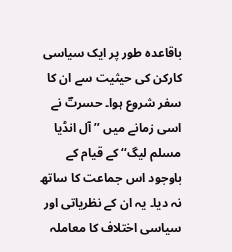باقاعدہ طور پر ایک سیاسی کارکن کی حیثیت سے ان کا سفر شروع ہوا۔ حسرتؔ نے اسی زمانے میں ’’آل انڈیا مسلم لیگ‘‘ کے قیام کے باوجود اس جماعت کا ساتھ نہ دیا۔ یہ ان کے نظریاتی اور سیاسی اختلاف کا معاملہ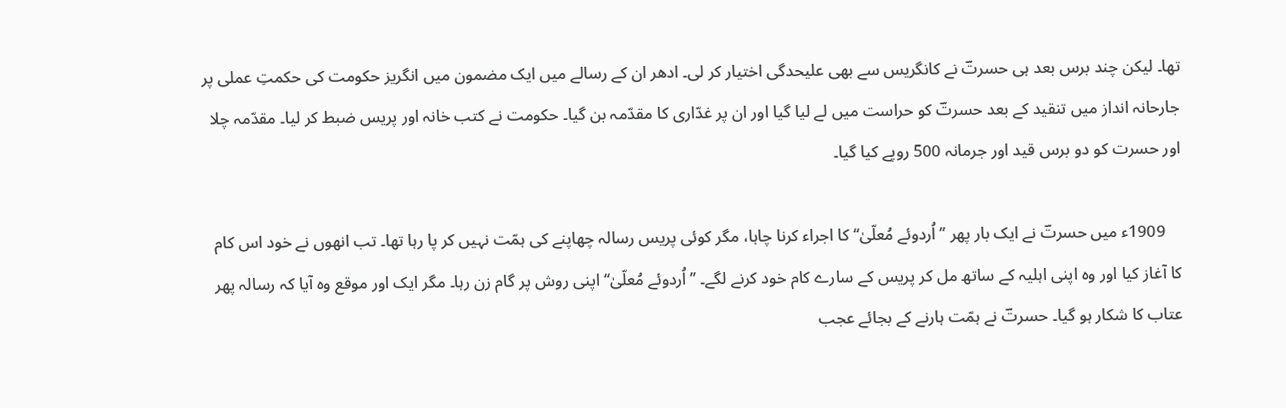تھا۔ لیکن چند برس بعد ہی حسرتؔ نے کانگریس سے بھی علیحدگی اختیار کر لی۔ ادھر ان کے رسالے میں ایک مضمون میں‌ انگریز حکومت کی حکمتِ عملی پر جارحانہ انداز میں تنقید کے بعد حسرتؔ کو حراست میں لے لیا گیا اور ان پر غدّاری کا مقدّمہ بن گیا۔ حکومت نے کتب خانہ اور پریس ضبط کر لیا۔ مقدّمہ چلا اور حسرت کو دو برس قید اور جرمانہ 500 روپے کیا گیا۔

    1909ء میں حسرتؔ نے ایک بار پھر ’’اُردوئے مُعلّیٰ‘‘ کا اجراء کرنا چاہا، مگر کوئی پریس رسالہ چھاپنے کی ہمّت نہیں کر پا رہا تھا۔ تب انھوں نے خود اس کام کا آغاز کیا اور وہ اپنی اہلیہ کے ساتھ مل کر پریس کے سارے کام خود کرنے لگے۔ ’’اُردوئے مُعلّیٰ‘‘ اپنی روش پر گام زن رہا۔ مگر ایک اور موقع وہ آیا کہ رسالہ پھر عتاب کا شکار ہو گیا۔ حسرتؔ نے ہمّت ہارنے کے بجائے عجب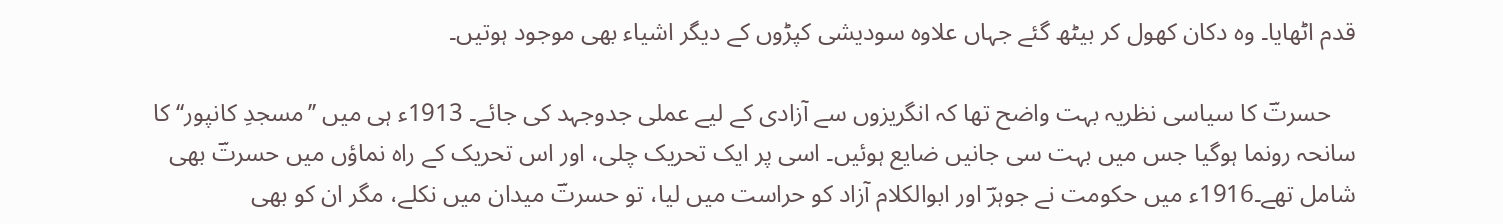قدم اٹھایا۔ وہ دکان کھول کر بیٹھ گئے جہاں علاوہ سودیشی کپڑوں کے دیگر اشیاء بھی موجود ہوتیں۔

    حسرتؔ کا سیاسی نظریہ بہت واضح تھا کہ انگریزوں سے آزادی کے لیے عملی جدوجہد کی جائے۔ 1913ء ہی میں ’’مسجدِ کانپور‘‘ کا سانحہ رونما ہوگیا جس میں بہت سی جانیں ضایع ہوئیں۔ اسی پر ایک تحریک چلی، اور اس تحریک کے راہ نماؤں میں حسرتؔ بھی شامل تھے۔1916ء میں حکومت نے جوہرؔ اور ابوالکلام آزاد کو حراست میں لیا، تو حسرتؔ میدان میں نکلے، مگر ان کو بھی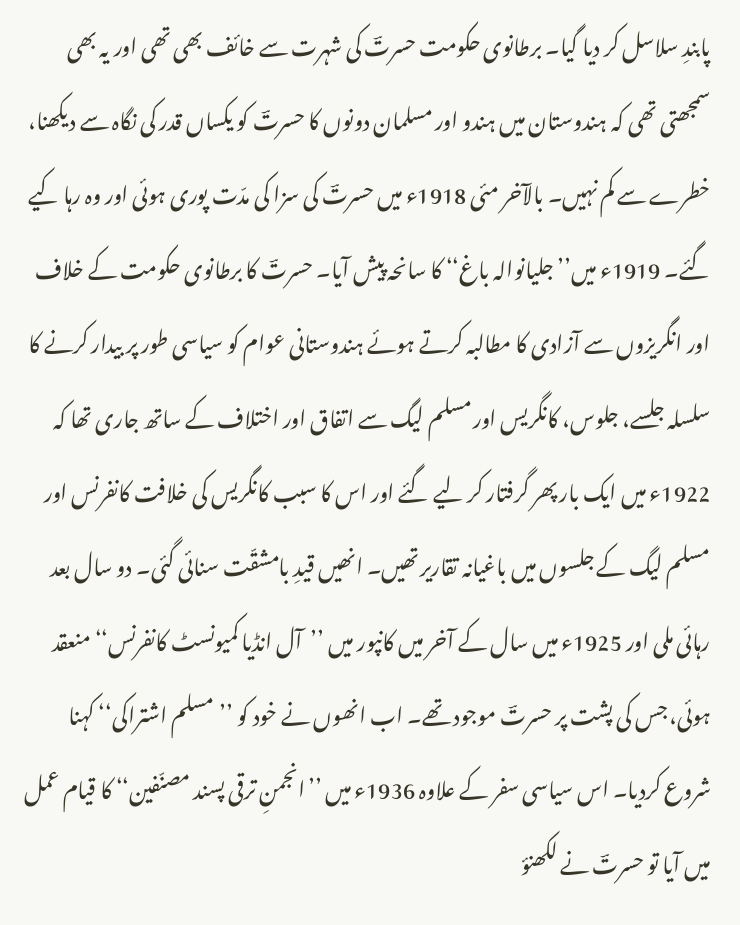پابندِ سلاسل کر دیا گیا۔ برطانوی حکومت حسرتؔ کی شہرت سے خائف بھی تھی اور یہ بھی سمجھتی تھی کہ ہندوستان میں ہندو اور مسلمان دونوں کا حسرتؔ کو یکساں قدر کی نگاہ سے دیکھنا، خطرے سے کم نہیں۔ بالآخر مئی 1918ء میں حسرتؔ کی سزا کی مدّت پوری ہوئی اور وہ رہا کیے گئے۔ 1919ء میں’’ جلیانوالہ باغ‘‘ کا سانحہ پیش آیا۔ حسرتؔ کا برطانوی حکومت کے خلاف اور انگریزوں سے آزادی کا مطالبہ کرتے ہوئے ہندوستانی عوام کو سیاسی طور پر بیدار کرنے کا سلسلہ جلسے، جلوس، کانگریس اور مسلم لیگ سے اتفاق اور اختلاف کے ساتھ جاری تھا کہ 1922ء میں ایک بار پھر گرفتار کر لیے گئے اور اس کا سبب کانگریس کی خلافت کانفرنس اور مسلم لیگ کے جلسوں میں باغیانہ تقاریر تھیں۔ انھیں قیدِ بامشقّت سنائی گئی۔ دو سال بعد رہائی ملی اور 1925ء میں‌ سال کے آخر میں کانپور میں ’’آل انڈیا کمیونسٹ کانفرنس‘‘ منعقد ہوئی، جس کی پشت پر حسرتؔ موجود تھے۔ اب انھوں نے خود کو ’’مسلم اشتراکی‘‘ کہنا شروع کردیا۔ اس سیاسی سفر کے علاوہ 1936ء میں ’’انجمنِ ترقی پسند مصنّفین‘‘ کا قیام عمل میں آیا تو حسرتؔ نے لکھنؤ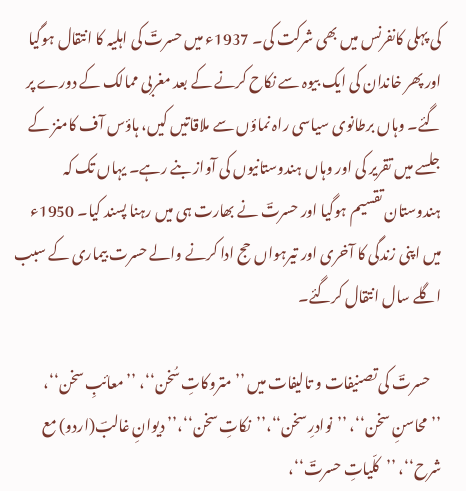کی پہلی کانفرنس میں بھی شرکت کی۔ 1937ء میں حسرتؔ کی اہلیہ کا انتقال ہوگیا اور پھر خاندان کی ایک بیوہ سے نکاح کرنے کے بعد مغربی ممالک کے دورے پر گئے۔ وہاں برطانوی سیاسی راہ نماؤں سے ملاقاتیں کیں، ہاؤس آف کامنز کے جلسے میں تقریر کی اور وہاں ہندوستانیوں کی آواز بنے رہے۔ یہاں‌ تک کہ ہندوستان تقسیم ہوگیا اور حسرتؔ نے بھارت ہی میں رہنا پسند کیا۔ 1950ء میں اپنی زندگی کا آخری اور تیرہواں حج ادا کرنے والے حسرت بیماری کے سبب اگلے سال انتقال کرگئے۔

    حسرتؔ کی تصنیفات و تالیفات میں ’’متروکاتِ سُخن‘‘، ’’معائبِ سخن‘‘، ’’محاسنِ سخن‘‘، ’’نوادرِ سخن‘‘،’’نکاتِ سخن‘‘،’’دیوانِ غالبؔ(اردو) مع شرح‘‘، ’’کلّیاتِ حسرتؔ‘‘،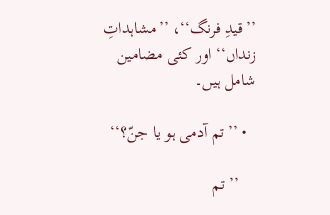’’قیدِ فرنگ‘‘، ’’مشاہداتِ زنداں‘‘ اور کئی مضامین شامل ہیں۔

  • ’’تم آدمی ہو یا جنّ؟‘‘

    ’’تم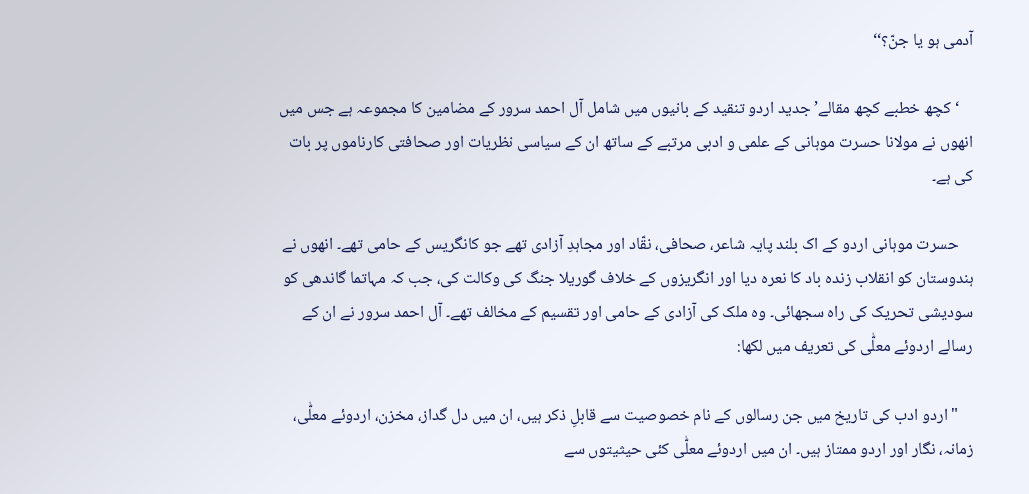آدمی ہو یا جنّ؟‘‘

    ‘کچھ خطبے کچھ مقالے’ جدید اردو تنقید کے بانیوں میں شامل آل احمد سرور کے مضامین کا مجموعہ ہے جس میں انھوں نے مولانا حسرت موہانی کے علمی و ادبی مرتبے کے ساتھ ان کے سیاسی نظریات اور صحافتی کارناموں پر بات کی ہے۔

    حسرت موہانی اردو کے اک بلند پایہ شاعر، صحافی، نقّاد اور مجاہدِ آزادی تھے جو کانگریس کے حامی تھے۔ انھوں نے ہندوستان کو انقلاب زندہ باد کا نعرہ دیا اور انگریزوں کے خلاف گوریلا جنگ کی وکالت کی، جب کہ مہاتما گاندھی کو سودیشی تحریک کی راہ سجھائی۔ وہ ملک کی آزادی کے حامی اور تقسیم کے مخالف تھے۔ آل احمد سرور نے ان کے رسالے اردوئے معلّٰی کی تعریف میں لکھا:

    "اردو ادب کی تاریخ میں جن رسالوں کے نام خصوصیت سے قابلِ ذکر ہیں، ان میں دل گداز، مخزن، اردوئے معلّٰی، زمانہ، نگار اور اردو ممتاز ہیں۔ ان میں اردوئے معلّٰی کئی حیثیتوں سے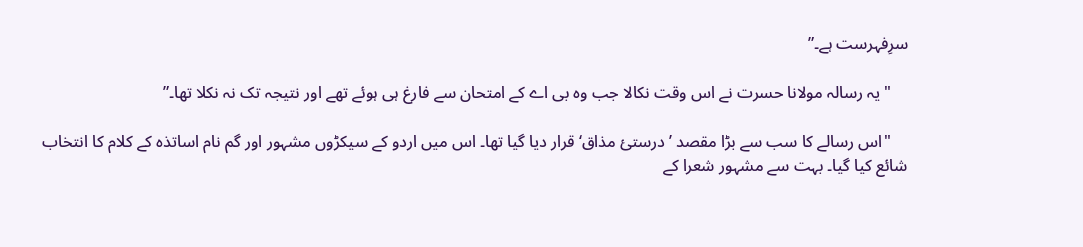سرِفہرست ہے۔”

    "یہ رسالہ مولانا حسرت نے اس وقت نکالا جب وہ بی اے کے امتحان سے فارغ ہی ہوئے تھے اور نتیجہ تک نہ نکلا تھا۔”

    "اس رسالے کا سب سے بڑا مقصد ’درستیٔ مذاق‘ قرار دیا گیا تھا۔ اس میں اردو کے سیکڑوں مشہور اور گم نام اساتذہ کے کلام کا انتخاب شائع کیا گیا۔ بہت سے مشہور شعرا کے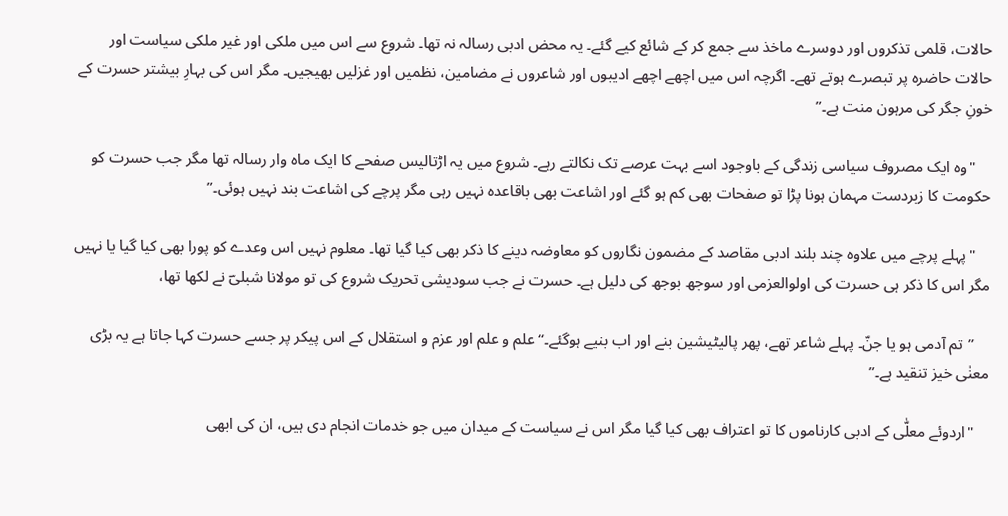حالات، قلمی تذکروں اور دوسرے ماخذ سے جمع کر کے شائع کیے گئے۔ یہ محض ادبی رسالہ نہ تھا۔ شروع سے اس میں ملکی اور غیر ملکی سیاست اور حالات حاضرہ پر تبصرے ہوتے تھے۔ اگرچہ اس میں اچھے اچھے ادیبوں اور شاعروں نے مضامین، نظمیں اور غزلیں بھیجیں۔ مگر اس کی بہارِ بیشتر حسرت کے خونِ جگر کی مرہون منت ہے۔”

    "وہ ایک مصروف سیاسی زندگی کے باوجود اسے بہت عرصے تک نکالتے رہے۔ شروع میں یہ اڑتالیس صفحے کا ایک ماہ وار رسالہ تھا مگر جب حسرت کو حکومت کا زبردست مہمان ہونا پڑا تو صفحات بھی کم ہو گئے اور اشاعت بھی باقاعدہ نہیں رہی مگر پرچے کی اشاعت بند نہیں ہوئی۔”

    "پہلے پرچے میں علاوہ چند بلند ادبی مقاصد کے مضمون نگاروں کو معاوضہ دینے کا ذکر بھی کیا گیا تھا۔ معلوم نہیں اس وعدے کو پورا بھی کیا گیا یا نہیں مگر اس کا ذکر ہی حسرت کی اولوالعزمی اور سوجھ بوجھ کی دلیل ہے۔ حسرت نے جب سودیشی تحریک شروع کی تو مولانا شبلیؔ نے لکھا تھا،

    ’’تم آدمی ہو یا جنّ۔ پہلے شاعر تھے، پھر پالیٹیشین بنے اور اب بنیے ہوگئے۔‘‘ علم و علم اور عزم و استقلال کے اس پیکر پر جسے حسرت کہا جاتا ہے یہ بڑی معنٰی خیز تنقید ہے۔”

    "اردوئے معلّٰی کے ادبی کارناموں کا تو اعتراف بھی کیا گیا مگر اس نے سیاست کے میدان میں جو خدمات انجام دی ہیں، ان کی ابھی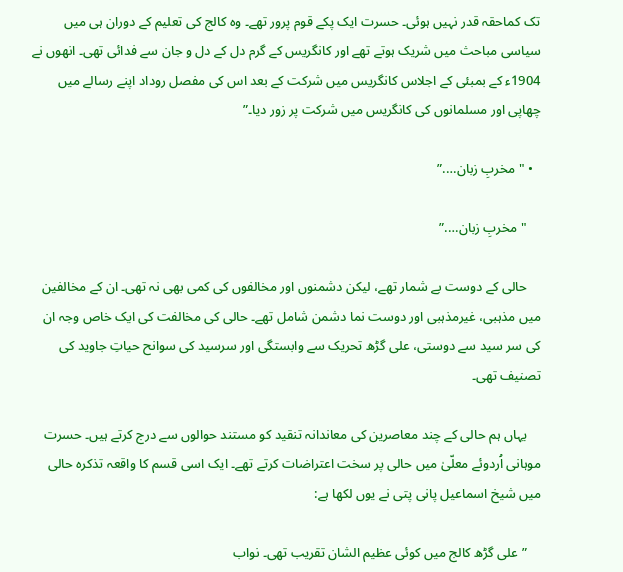تک کماحقہ قدر نہیں ہوئی۔ حسرت ایک پکے قوم پرور تھے۔ وہ کالج کی تعلیم کے دوران ہی میں سیاسی مباحث میں شریک ہوتے تھے اور کانگریس کے گرم دل کے دل و جان سے فدائی تھی۔ انھوں نے 1904ء کے بمبئی کے اجلاس کانگریس میں شرکت کے بعد اس کی مفصل روداد اپنے رسالے میں چھاپی اور مسلمانوں کی کانگریس میں شرکت پر زور دیا۔”

  • "مخربِ زبان….”

    "مخربِ زبان….”

    حالی کے دوست بے شمار تھے، لیکن دشمنوں اور مخالفوں کی کمی بھی نہ تھی۔ ان کے مخالفین میں مذہبی، غیرمذہبی اور دوست نما دشمن شامل تھے۔ حالی کی مخالفت کی ایک خاص وجہ ان کی سر سید سے دوستی، علی گڑھ تحریک سے وابستگی اور سرسید کی سوانح حیاتِ جاوید کی تصنیف تھی۔

    یہاں ہم حالی کے چند معاصرین کی معاندانہ تنقید کو مستند حوالوں سے درج کرتے ہیں۔ حسرت موہانی اُردوئے معلّیٰ میں حالی پر سخت اعتراضات کرتے تھے۔ ایک اسی قسم کا واقعہ تذکرہ حالی میں شیخ اسماعیل پانی پتی نے یوں لکھا ہے:

    ”علی گڑھ کالج میں کوئی عظیم الشان تقریب تھی۔ نواب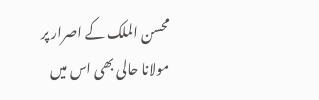محسن الملک کے اصرار پر مولانا حالی بھی اس میں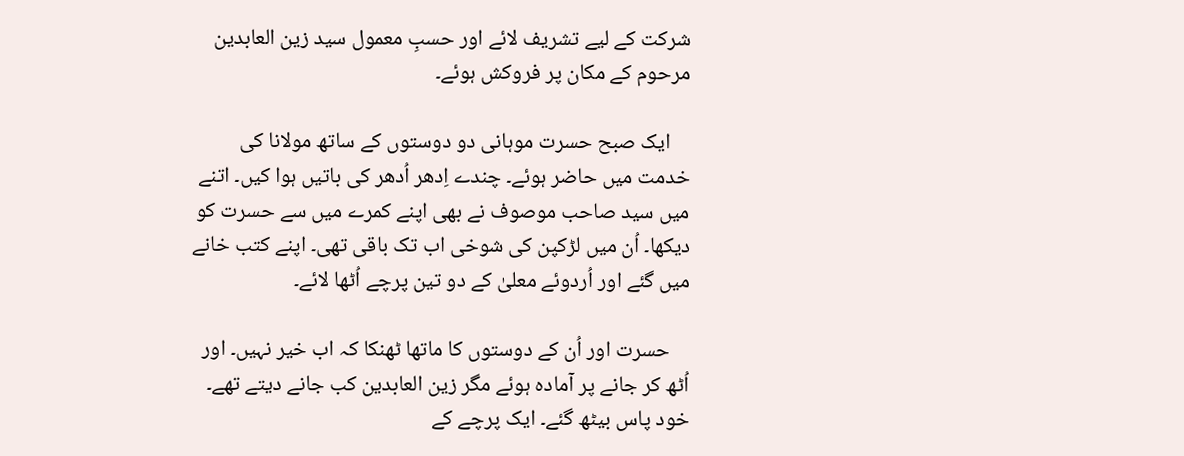شرکت کے لیے تشریف لائے اور حسبِ معمول سید زین العابدین مرحوم کے مکان پر فروکش ہوئے۔

    ایک صبح حسرت موہانی دو دوستوں کے ساتھ مولانا کی خدمت میں حاضر ہوئے۔ چندے اِدھر اُدھر کی باتیں ہوا کیں۔ اتنے میں سید صاحب موصوف نے بھی اپنے کمرے میں سے حسرت کو دیکھا۔ اُن میں لڑکپن کی شوخی اب تک باقی تھی۔ اپنے کتب خانے میں گئے اور اُردوئے معلیٰ کے دو تین پرچے اُٹھا لائے۔

    حسرت اور اُن کے دوستوں کا ماتھا ٹھنکا کہ اب خیر نہیں۔ اور اُٹھ کر جانے پر آمادہ ہوئے مگر زین العابدین کب جانے دیتے تھے۔ خود پاس بیٹھ گئے۔ ایک پرچے کے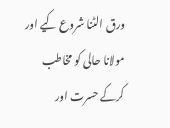ورق الٹنا شروع کیے اور مولانا حالی کو مخاطب کرکے حسرت اور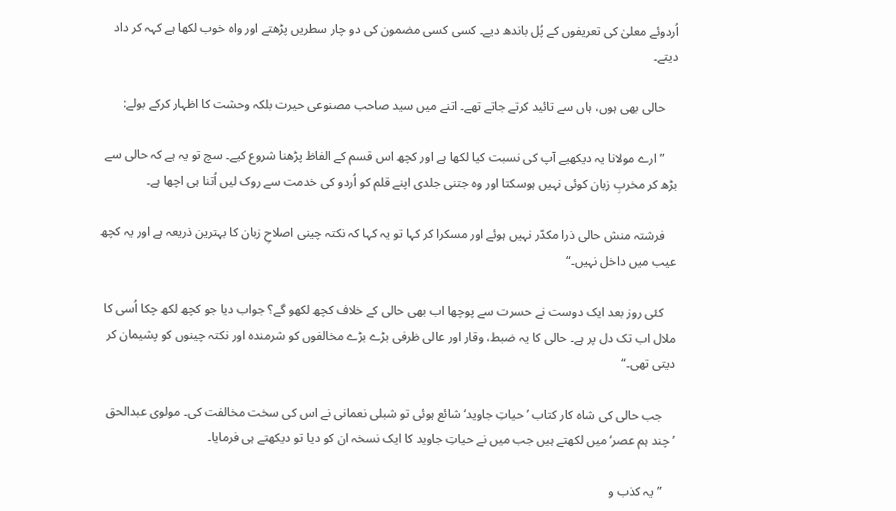اُردوئے معلیٰ کی تعریفوں کے پُل باندھ دیے۔ کسی کسی مضمون کی دو چار سطریں پڑھتے اور واہ خوب لکھا ہے کہہ کر داد دیتے۔

    حالی بھی ہوں، ہاں سے تائید کرتے جاتے تھے۔ اتنے میں سید صاحب مصنوعی حیرت بلکہ وحشت کا اظہار کرکے بولے:

    ” ارے مولانا یہ دیکھیے آپ کی نسبت کیا لکھا ہے اور کچھ اس قسم کے الفاظ پڑھنا شروع کیے۔ سچ تو یہ ہے کہ حالی سے بڑھ کر مخربِ زبان کوئی نہیں ہوسکتا اور وہ جتنی جلدی اپنے قلم کو اُردو کی خدمت سے روک لیں اُتنا ہی اچھا ہے۔

    فرشتہ منش حالی ذرا مکدّر نہیں ہوئے اور مسکرا کر کہا تو یہ کہا کہ نکتہ چینی اصلاحِ زبان کا بہترین ذریعہ ہے اور یہ کچھ عیب میں داخل نہیں۔“

    کئی روز بعد ایک دوست نے حسرت سے پوچھا اب بھی حالی کے خلاف کچھ لکھو گے؟ جواب دیا جو کچھ لکھ چکا اُسی کا ملال اب تک دل پر ہے۔ حالی کا یہ ضبط، وقار اور عالی ظرفی بڑے بڑے مخالفوں کو شرمندہ اور نکتہ چینوں کو پشیمان کر دیتی تھی۔“

    جب حالی کی شاہ کار کتاب ’حیاتِ جاوید‘ شائع ہوئی تو شبلی نعمانی نے اس کی سخت مخالفت کی۔ مولوی عبدالحق ’چند ہم عصر‘ میں لکھتے ہیں جب میں نے حیاتِ جاوید کا ایک نسخہ ان کو دیا تو دیکھتے ہی فرمایا۔

    ”یہ کذب و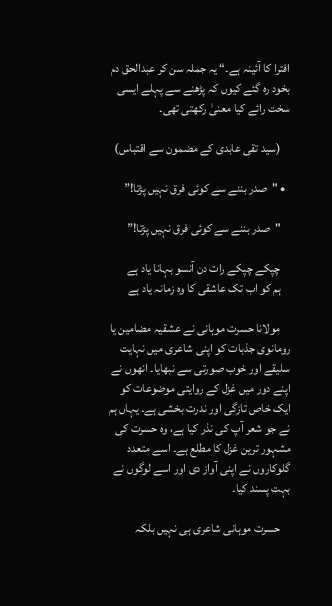افترا کا آئینہ ہے۔“ یہ جملہ سن کر عبدالحق دم بخود رہ گئے کیوں کہ پڑھنے سے پہلے ایسی سخت رائے کیا معنیٰ رکھتی تھی۔

    (سید تقی عابدی کے مضمون سے اقتباس)

  • "صدر بننے سے کوئی فرق نہیں پڑتا!”

    "صدر بننے سے کوئی فرق نہیں پڑتا!”

    چپکے چپکے رات دن آنسو بہانا یاد ہے
    ہم کو اب تک عاشقی کا وہ زمانہ یاد ہے

    مولانا حسرت موہانی نے عشقیہ مضامین یا رومانوی جذبات کو اپنی شاعری میں نہایت سلیقے اور خوب صورتی سے نبھایا۔ انھوں نے اپنے دور میں غزل کے روایتی موضوعات کو ایک خاص تازگی اور ندرت بخشی ہے۔ یہاں ہم نے جو شعر آپ کی نذر کیا ہے، وہ حسرت کی مشہور ترین غزل کا مطلع ہے۔ اسے متعدد گلوکاروں‌ نے اپنی آواز دی اور اسے لوگوں نے بہت پسند کیا۔

    حسرت موہانی شاعری ہی نہیں بلکہ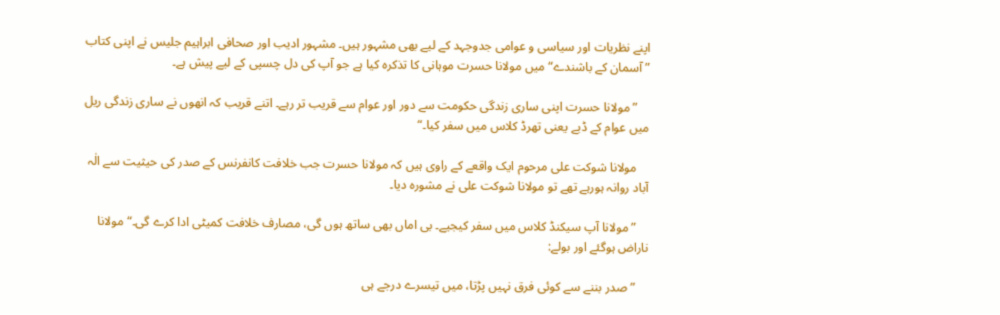اپنے نظریات اور سیاسی و عوامی جدوجہد کے لیے بھی مشہور ہیں۔ مشہور ادیب اور صحافی ابراہیم جلیس نے اپنی کتاب ”آسمان کے باشندے“ میں مولانا حسرت موہانی کا تذکرہ کیا ہے جو آپ کی دل چسپی کے لیے پیش ہے۔

    ”مولانا حسرت اپنی ساری زندگی حکومت سے دور اور عوام سے قریب تر رہے۔ اتنے قریب کہ انھوں نے ساری زندگی ریل میں عوام کے ڈبے یعنی تھرڈ کلاس میں سفر کیا۔“

    مولانا شوکت علی مرحوم ایک واقعے کے راوی ہیں کہ مولانا حسرت جب خلافت کانفرنس کے صدر کی حیثیت سے الٰہ آباد روانہ ہورہے تھے تو مولانا شوکت علی نے مشورہ دیا۔

    ”مولانا آپ سیکنڈ کلاس میں سفر کیجیے۔ بی اماں بھی ساتھ ہوں گی، مصارف خلافت کمیٹی ادا کرے گی۔“ مولانا ناراض ہوگئے اور بولے:

    ”صدر بننے سے کوئی فرق نہیں پڑتا، میں تیسرے درجے ہی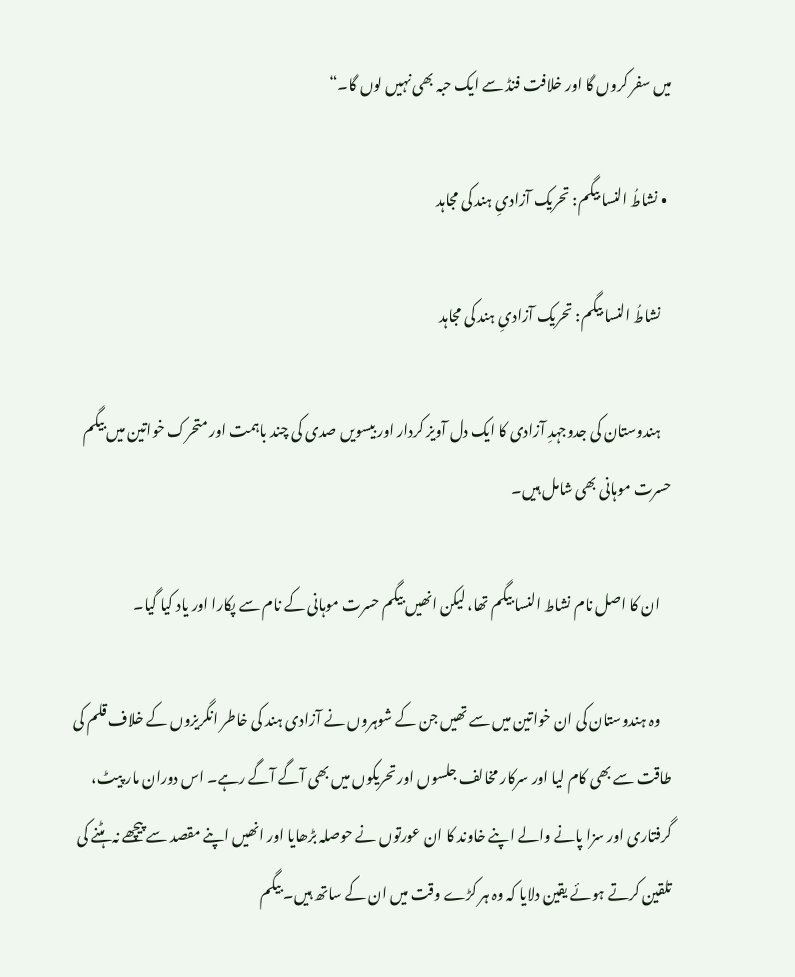میں سفر کروں گا اور خلافت فنڈ سے ایک حبہ بھی نہیں لوں گا۔“

  • نشاطُ النسا بیگم: تحریک آزادیِ ہند کی مجاہد

    نشاطُ النسا بیگم: تحریک آزادیِ ہند کی مجاہد

    ہندوستان کی جدوجہدِ آزادی کا ایک دل آویز کردار اور بیسویں صدی کی چند باہمت اور متحرک خواتین میں بیگم حسرت موہانی بھی شامل ہیں۔

    ان کا اصل نام نشاط النسا بیگم تھا، لیکن انھیں بیگم حسرت موہانی کے نام سے پکارا اور یاد کیا گیا۔

    وہ ہندوستان کی ان خواتین میں سے تھیں جن کے شوہروں نے آزادی ہند کی خاطر انگریزوں کے خلاف قلم کی طاقت سے بھی کام لیا اور سرکار مخالف جلسوں اور تحریکوں میں بھی آگے آگے رہے۔ اس دوران مار پیٹ، گرفتاری اور سزا پانے والے اپنے خاوند کا ان عورتوں نے حوصلہ بڑھایا اور انھیں اپنے مقصد سے پیچھے نہ ہٹنے کی تلقین کرتے ہوئے یقین دلایا کہ وہ ہر کڑے وقت میں ان کے ساتھ ہیں۔ بیگم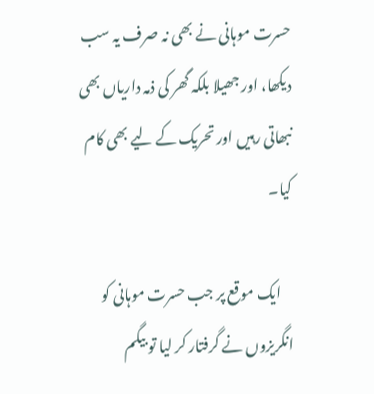حسرت موہانی نے بھی نہ صرف یہ سب دیکھا، اور جھیلا بلکہ گھر کی ذمہ داریاں بھی نبھاتی رہیں اور تحریک کے لیے بھی کام کیا۔

    ایک موقع پر جب حسرت موہانی کو انگریزوں نے گرفتار کر لیا تو بیگم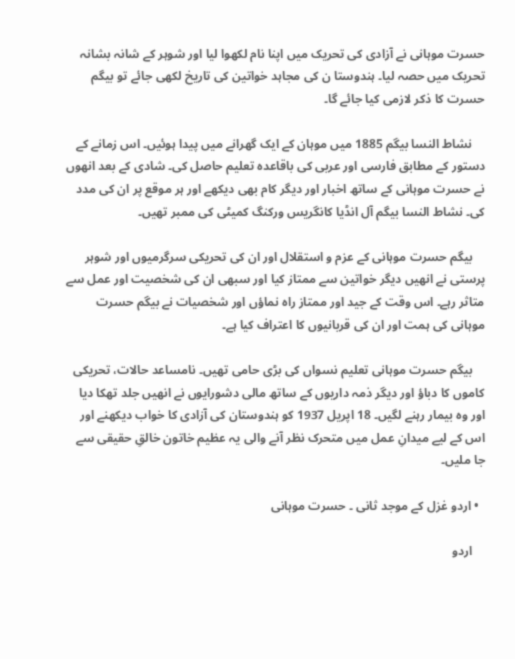حسرت موہانی نے آزادی کی تحریک میں اپنا نام لکھوا لیا اور شوہر کے شانہ بشانہ تحریک میں حصہ لیا۔ ہندوستا ن کی مجاہد خواتین کی تاریخ لکھی جائے تو بیگم حسرت کا ذکر لازمی کیا جائے گا۔

    نشاط النسا بیگم 1885 میں موہان کے ایک گھرانے میں پیدا ہوئیں۔ اس زمانے کے دستور کے مطابق فارسی اور عربی کی باقاعدہ تعلیم حاصل کی۔ شادی کے بعد انھوں نے حسرت موہانی کے ساتھ اخبار اور دیگر کام بھی دیکھے اور ہر موقع پر ان کی مدد کی۔ نشاط النسا بیگم آل انڈیا کانگریس ورکنگ کمیٹی کی ممبر تھیں۔

    بیگم حسرت موہانی کے عزم و استقلال اور ان کی تحریکی سرگرمیوں اور شوہر پرستی نے انھیں دیگر خواتین سے ممتاز کیا اور سبھی ان کی شخصیت اور عمل سے متاثر رہے۔ اس وقت کے جید اور ممتاز راہ نماؤں اور شخصیات نے بیگم حسرت موہانی کی ہمت اور ان کی قربانیوں کا اعتراف کیا ہے۔

    بیگم حسرت موہانی تعلیم نسواں کی بڑی حامی تھیں۔ نامساعد حالات، تحریکی کاموں کا دباؤ اور دیگر ذمہ داریوں‌ کے ساتھ مالی دشورایوں نے انھیں جلد تھکا دیا اور وہ بیمار رہنے لگیں۔ 18 اپریل 1937 کو ہندوستان کی آزادی کا خواب دیکھنے اور اس کے لیے میدانِ عمل میں‌ متحرک نظر آنے والی یہ عظیم خاتون خالقِ حقیقی سے جا ملیں۔

  • اردو غزل کے موجد ثانی ۔ حسرت موہانی

    اردو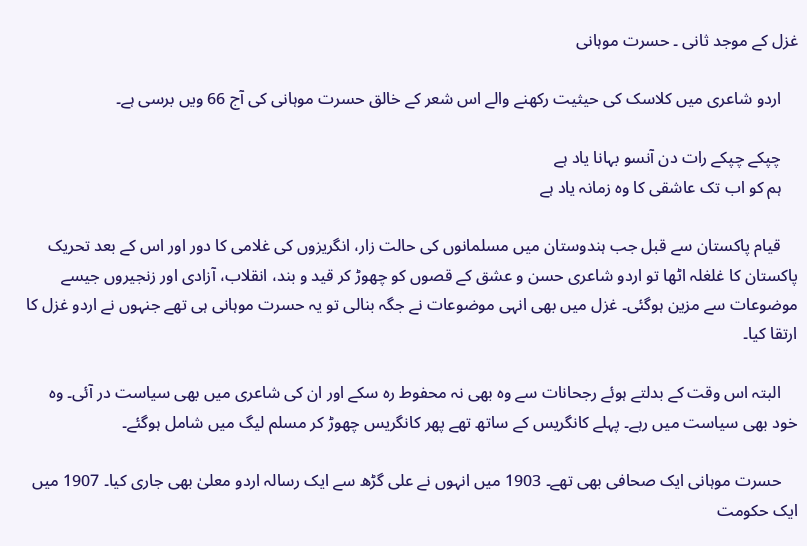غزل کے موجد ثانی ۔ حسرت موہانی

    اردو شاعری میں کلاسک کی حیثیت رکھنے والے اس شعر کے خالق حسرت موہانی کی آج 66 ویں برسی ہے۔

    چپکے چپکے رات دن آنسو بہانا یاد ہے
    ہم کو اب تک عاشقی کا وہ زمانہ یاد ہے

    قیام پاکستان سے قبل جب ہندوستان میں مسلمانوں کی حالت زار، انگریزوں کی غلامی کا دور اور اس کے بعد تحریک پاکستان کا غلغلہ اٹھا تو اردو شاعری حسن و عشق کے قصوں کو چھوڑ کر قید و بند، انقلاب، آزادی اور زنجیروں جیسے موضوعات سے مزین ہوگئی۔ غزل میں بھی انہی موضوعات نے جگہ بنالی تو یہ حسرت موہانی ہی تھے جنہوں نے اردو غزل کا ارتقا کیا۔

    البتہ اس وقت کے بدلتے ہوئے رجحانات سے وہ بھی نہ محفوط رہ سکے اور ان کی شاعری میں بھی سیاست در آئی۔ وہ خود بھی سیاست میں رہے۔ پہلے کانگریس کے ساتھ تھے پھر کانگریس چھوڑ کر مسلم لیگ میں شامل ہوگئے۔

    حسرت موہانی ایک صحافی بھی تھے۔ 1903 میں انہوں نے علی گڑھ سے ایک رسالہ اردو معلیٰ بھی جاری کیا۔ 1907 میں ایک حکومت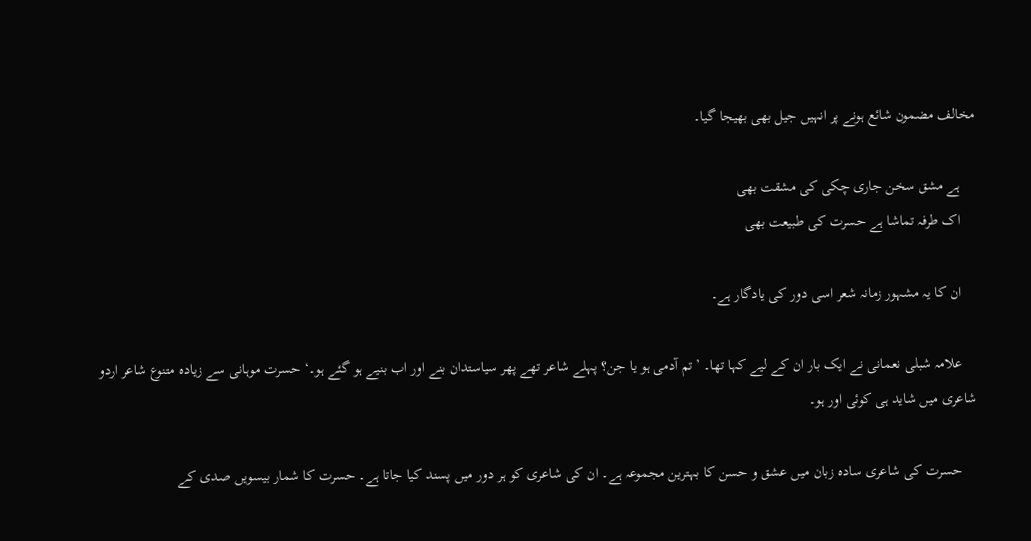مخالف مضمون شائع ہونے پر انہیں جیل بھی بھیجا گیا۔

    ہے مشق سخن جاری چکی کی مشقت بھی
    اک طرفہ تماشا ہے حسرت کی طبیعت بھی

    ان کا یہ مشہور زمانہ شعر اسی دور کی یادگار ہے۔

    علامہ شبلی نعمانی نے ایک بار ان کے لیے کہا تھا۔ ’تم آدمی ہو یا جن؟ پہلے شاعر تھے پھر سیاستدان بنے اور اب بنیے ہو گئے ہو۔‘ حسرت موہانی سے زیادہ متنوع شاعر اردو شاعری میں شاید ہی کوئی اور ہو۔

    حسرت کی شاعری سادہ زبان میں عشق و حسن کا بہترین مجموعہ ہے۔ ان کی شاعری کو ہر دور میں پسند کیا جاتا ہے۔ حسرت کا شمار بیسویں صدی کے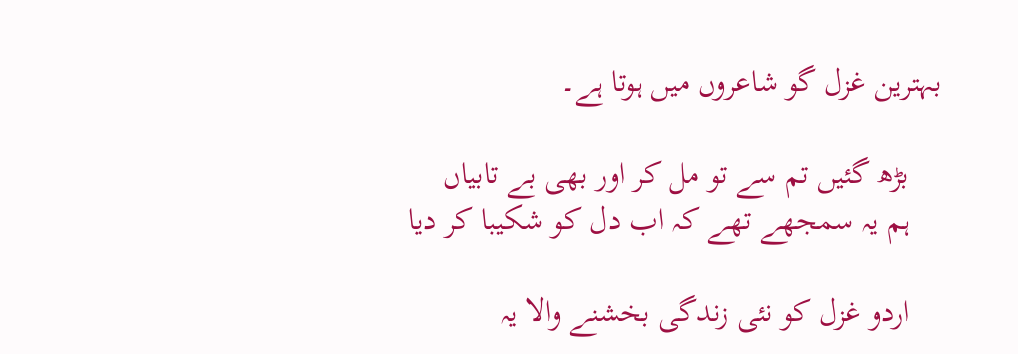بہترین غزل گو شاعروں میں ہوتا ہے۔

    بڑھ گئیں تم سے تو مل کر اور بھی بے تابیاں
    ہم یہ سمجھے تھے کہ اب دل کو شکیبا کر دیا

    اردو غزل کو نئی زندگی بخشنے والا یہ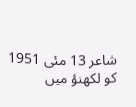شاعر 13 مئی 1951 کو لکھنؤ میں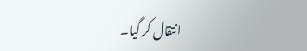انتقال کر گیا۔